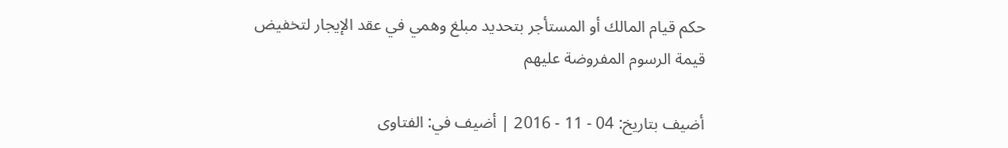حكم قيام المالك أو المستأجر بتحديد مبلغ وهمي في عقد الإيجار لتخفيض قيمة الرسوم المفروضة عليهم

أضيف بتاريخ: 04 - 11 - 2016 | أضيف في: الفتاوى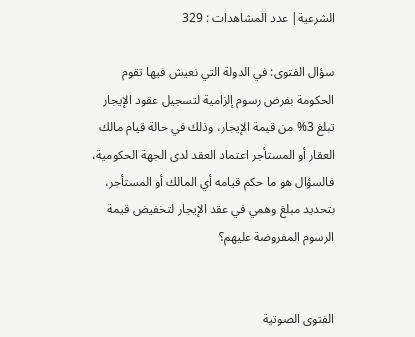الشرعية| عدد المشاهدات : 329

سؤال الفتوى: في الدولة التي نعيش فيها تقوم الحكومة بفرض رسوم إلزامية لتسجيل عقود الإيجار تبلغ 3% من قيمة الإيجار، وذلك في حالة قيام مالك العقار أو المستأجر اعتماد العقد لدى الجهة الحكومية، فالسؤال هو ما حكم قيامه أي المالك أو المستأجر، بتحديد مبلغ وهمي في عقد الإيجار لتخفيض قيمة الرسوم المفروضة عليهم؟


الفتوى الصوتية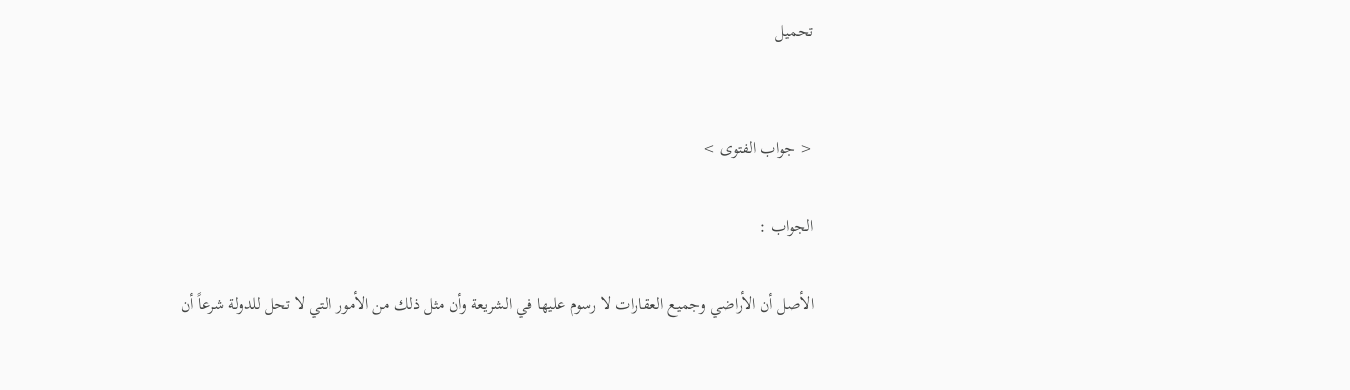تحميل


< جواب الفتوى >

الجواب :

الأصل أن الأراضي وجميع العقارات لا رسوم عليها في الشريعة وأن مثل ذلك من الأمور التي لا تحل للدولة شرعاً أن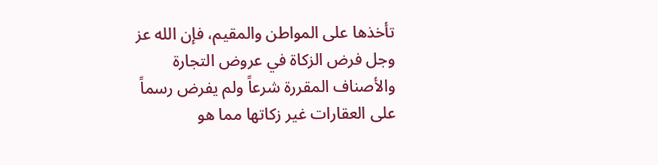تأخذها على المواطن والمقيم، فإن الله عز وجل فرض الزكاة في عروض التجارة والأصناف المقررة شرعاً ولم يفرض رسماً على العقارات غير زكاتها مما هو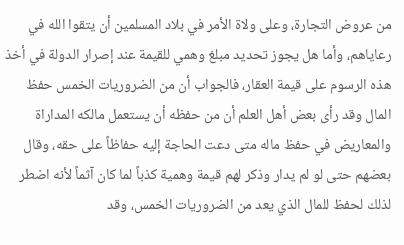من عروض التجارة، وعلى ولاة الأمر في بلاد المسلمين أن يتقوا الله في رعاياهم، وأما هل يجوز تحديد مبلغ وهمي للقيمة عند إصرار الدولة في أخذ هذه الرسوم على قيمة العقار، فالجواب أن من الضروريات الخمس حفظ المال وقد رأى بعض أهل العلم أن من حفظه أن يستعمل مالكه المداراة والمعاريض في حفظ ماله متى دعت الحاجة إليه حفاظاً على حقه، وقال بعضهم حتى لو لم يدار وذكر لهم قيمة وهمية كذباً لما كان آثماً لأنه اضطر لذلك لحفظ للمال الذي يعد من الضروريات الخمس، وقد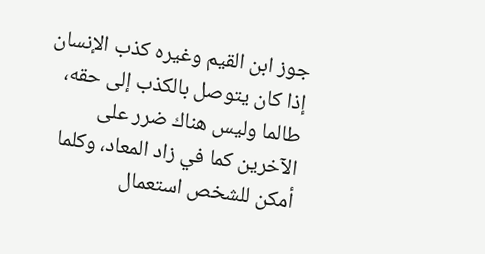جوز ابن القيم وغيره كذب الإنسان إذا كان يتوصل بالكذب إلى حقه، طالما وليس هناك ضرر على الآخرين كما في زاد المعاد، وكلما أمكن للشخص استعمال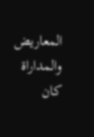المعاريض والمداراة كان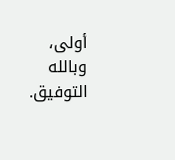أولى، وبالله التوفيق.